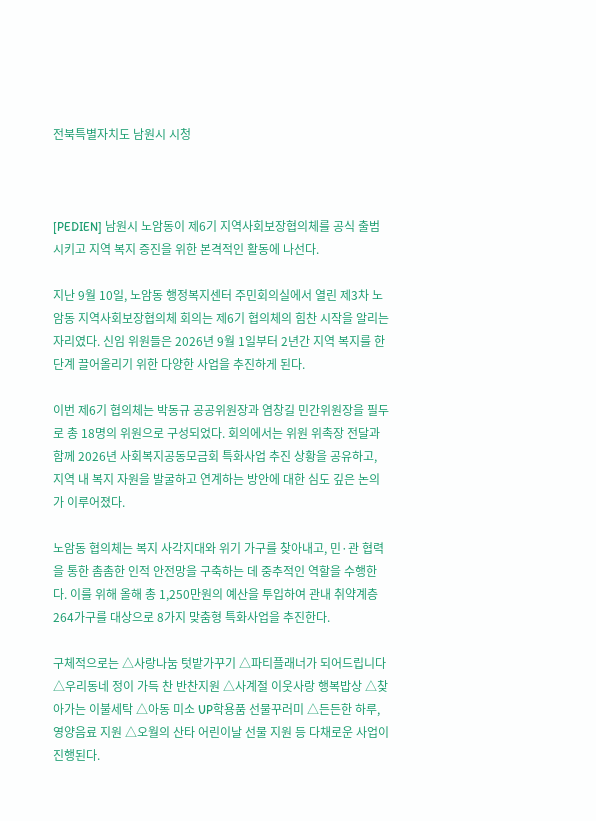전북특별자치도 남원시 시청



[PEDIEN] 남원시 노암동이 제6기 지역사회보장협의체를 공식 출범시키고 지역 복지 증진을 위한 본격적인 활동에 나선다.

지난 9월 10일, 노암동 행정복지센터 주민회의실에서 열린 제3차 노암동 지역사회보장협의체 회의는 제6기 협의체의 힘찬 시작을 알리는 자리였다. 신임 위원들은 2026년 9월 1일부터 2년간 지역 복지를 한 단계 끌어올리기 위한 다양한 사업을 추진하게 된다.

이번 제6기 협의체는 박동규 공공위원장과 염창길 민간위원장을 필두로 총 18명의 위원으로 구성되었다. 회의에서는 위원 위촉장 전달과 함께 2026년 사회복지공동모금회 특화사업 추진 상황을 공유하고, 지역 내 복지 자원을 발굴하고 연계하는 방안에 대한 심도 깊은 논의가 이루어졌다.

노암동 협의체는 복지 사각지대와 위기 가구를 찾아내고, 민·관 협력을 통한 촘촘한 인적 안전망을 구축하는 데 중추적인 역할을 수행한다. 이를 위해 올해 총 1,250만원의 예산을 투입하여 관내 취약계층 264가구를 대상으로 8가지 맞춤형 특화사업을 추진한다.

구체적으로는 △사랑나눔 텃밭가꾸기 △파티플래너가 되어드립니다 △우리동네 정이 가득 찬 반찬지원 △사계절 이웃사랑 행복밥상 △찾아가는 이불세탁 △아동 미소 UP학용품 선물꾸러미 △든든한 하루, 영양음료 지원 △오월의 산타 어린이날 선물 지원 등 다채로운 사업이 진행된다.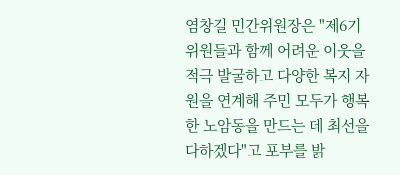염창길 민간위원장은 "제6기 위원들과 함께 어려운 이웃을 적극 발굴하고 다양한 복지 자원을 연계해 주민 모두가 행복한 노암동을 만드는 데 최선을 다하겠다"고 포부를 밝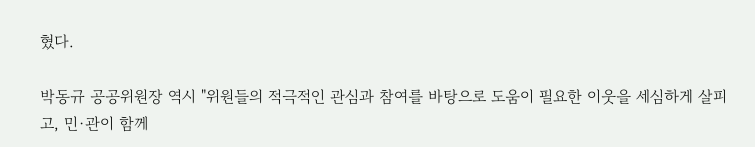혔다.

박동규 공공위원장 역시 "위원들의 적극적인 관심과 참여를 바탕으로 도움이 필요한 이웃을 세심하게 살피고, 민·관이 함께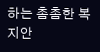하는 촘촘한 복지안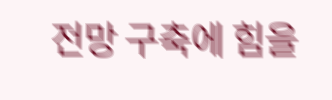전망 구축에 힘을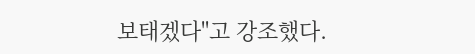보태겠다"고 강조했다.